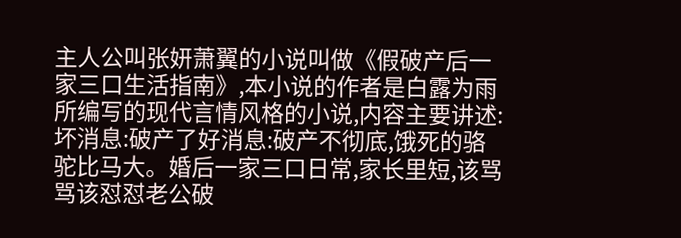主人公叫张妍萧翼的小说叫做《假破产后一家三口生活指南》,本小说的作者是白露为雨所编写的现代言情风格的小说,内容主要讲述:坏消息:破产了好消息:破产不彻底,饿死的骆驼比马大。婚后一家三口日常,家长里短,该骂骂该怼怼老公破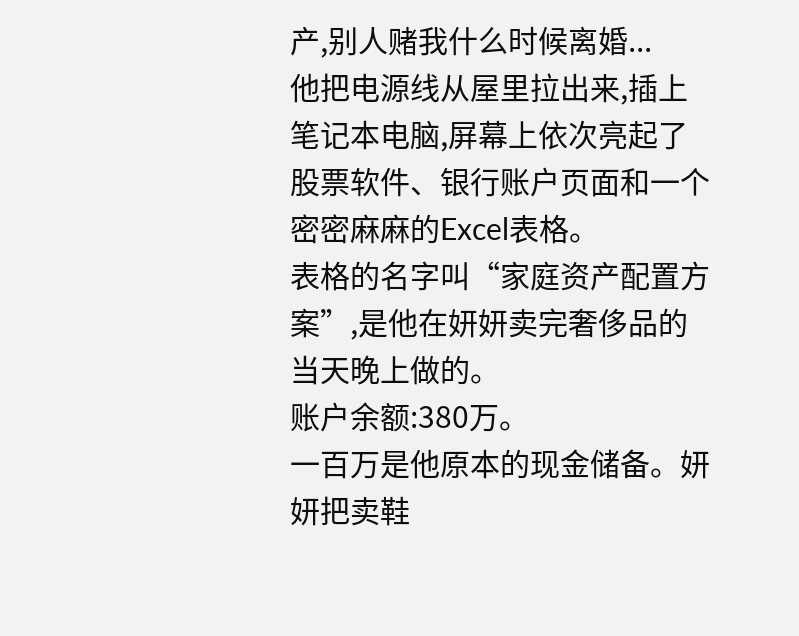产,别人赌我什么时候离婚...
他把电源线从屋里拉出来,插上笔记本电脑,屏幕上依次亮起了股票软件、银行账户页面和一个密密麻麻的Excel表格。
表格的名字叫“家庭资产配置方案”,是他在妍妍卖完奢侈品的当天晚上做的。
账户余额:380万。
一百万是他原本的现金储备。妍妍把卖鞋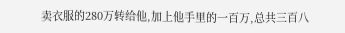卖衣服的280万转给他,加上他手里的一百万,总共三百八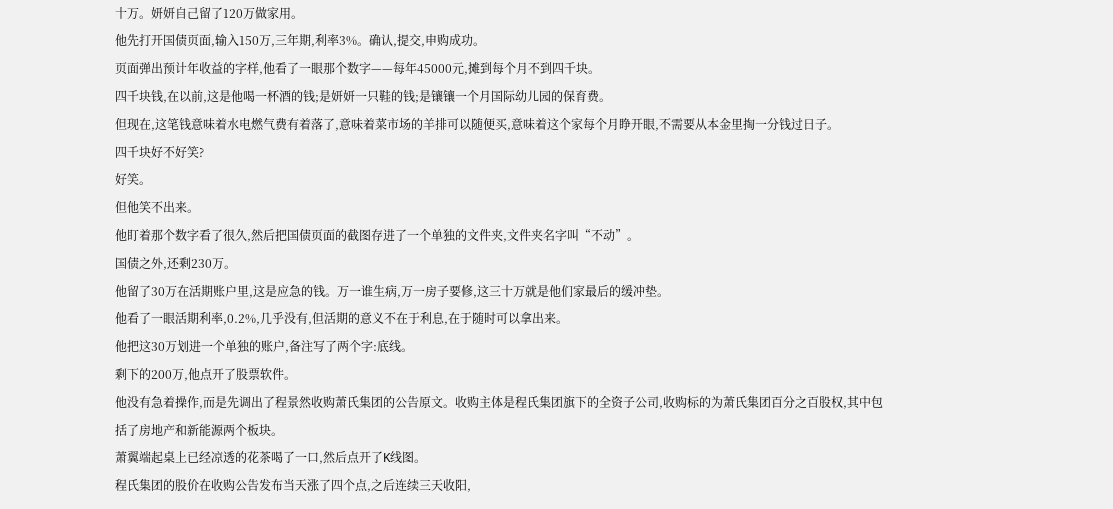十万。妍妍自己留了120万做家用。
他先打开国债页面,输入150万,三年期,利率3%。确认,提交,申购成功。
页面弹出预计年收益的字样,他看了一眼那个数字——每年45000元,摊到每个月不到四千块。
四千块钱,在以前,这是他喝一杯酒的钱;是妍妍一只鞋的钱;是镶镶一个月国际幼儿园的保育费。
但现在,这笔钱意味着水电燃气费有着落了,意味着菜市场的羊排可以随便买,意味着这个家每个月睁开眼,不需要从本金里掏一分钱过日子。
四千块好不好笑?
好笑。
但他笑不出来。
他盯着那个数字看了很久,然后把国债页面的截图存进了一个单独的文件夹,文件夹名字叫“不动”。
国债之外,还剩230万。
他留了30万在活期账户里,这是应急的钱。万一谁生病,万一房子要修,这三十万就是他们家最后的缓冲垫。
他看了一眼活期利率,0.2%,几乎没有,但活期的意义不在于利息,在于随时可以拿出来。
他把这30万划进一个单独的账户,备注写了两个字:底线。
剩下的200万,他点开了股票软件。
他没有急着操作,而是先调出了程景然收购萧氏集团的公告原文。收购主体是程氏集团旗下的全资子公司,收购标的为萧氏集团百分之百股权,其中包括了房地产和新能源两个板块。
萧翼端起桌上已经凉透的花茶喝了一口,然后点开了K线图。
程氏集团的股价在收购公告发布当天涨了四个点,之后连续三天收阳,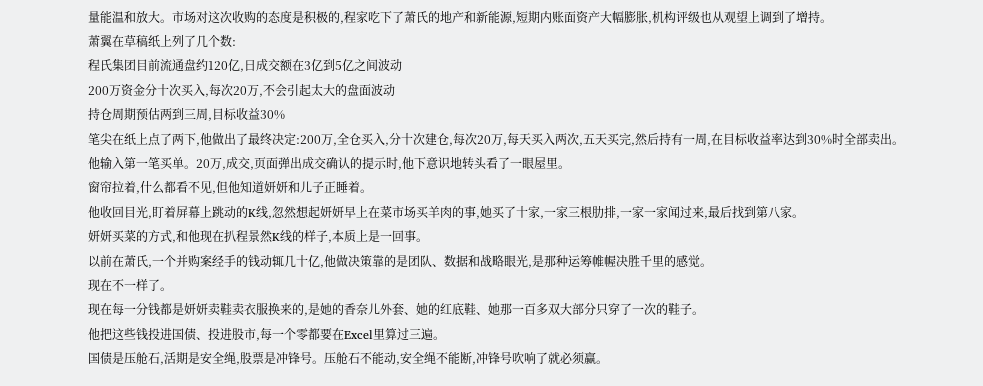量能温和放大。市场对这次收购的态度是积极的,程家吃下了萧氏的地产和新能源,短期内账面资产大幅膨胀,机构评级也从观望上调到了增持。
萧翼在草稿纸上列了几个数:
程氏集团目前流通盘约120亿,日成交额在3亿到5亿之间波动
200万资金分十次买入,每次20万,不会引起太大的盘面波动
持仓周期预估两到三周,目标收益30%
笔尖在纸上点了两下,他做出了最终决定:200万,全仓买入,分十次建仓,每次20万,每天买入两次,五天买完,然后持有一周,在目标收益率达到30%时全部卖出。
他输入第一笔买单。20万,成交,页面弹出成交确认的提示时,他下意识地转头看了一眼屋里。
窗帘拉着,什么都看不见,但他知道妍妍和儿子正睡着。
他收回目光,盯着屏幕上跳动的K线,忽然想起妍妍早上在菜市场买羊肉的事,她买了十家,一家三根肋排,一家一家闻过来,最后找到第八家。
妍妍买菜的方式,和他现在扒程景然K线的样子,本质上是一回事。
以前在萧氏,一个并购案经手的钱动辄几十亿,他做决策靠的是团队、数据和战略眼光,是那种运筹帷幄决胜千里的感觉。
现在不一样了。
现在每一分钱都是妍妍卖鞋卖衣服换来的,是她的香奈儿外套、她的红底鞋、她那一百多双大部分只穿了一次的鞋子。
他把这些钱投进国债、投进股市,每一个零都要在Excel里算过三遍。
国债是压舱石,活期是安全绳,股票是冲锋号。压舱石不能动,安全绳不能断,冲锋号吹响了就必须赢。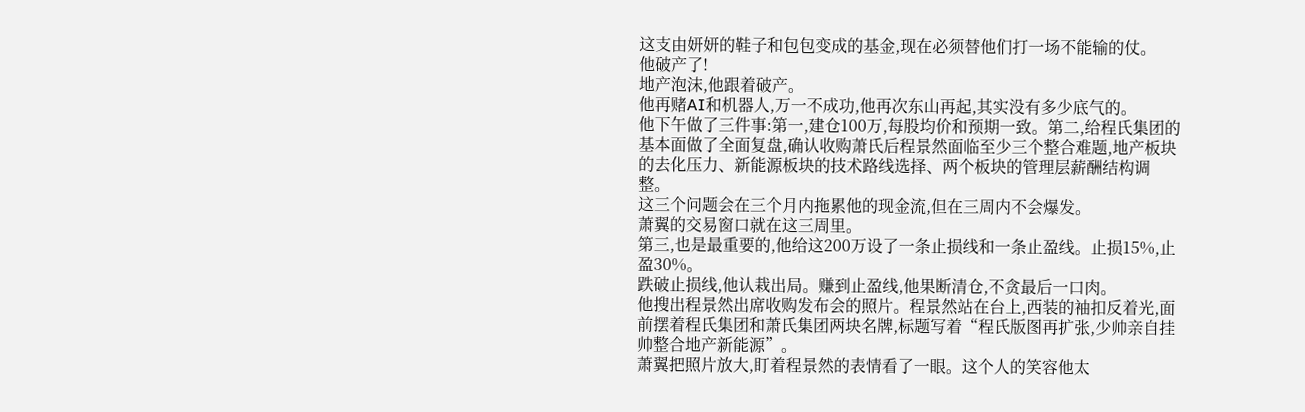这支由妍妍的鞋子和包包变成的基金,现在必须替他们打一场不能输的仗。
他破产了!
地产泡沫,他跟着破产。
他再赌AI和机器人,万一不成功,他再次东山再起,其实没有多少底气的。
他下午做了三件事:第一,建仓100万,每股均价和预期一致。第二,给程氏集团的基本面做了全面复盘,确认收购萧氏后程景然面临至少三个整合难题,地产板块的去化压力、新能源板块的技术路线选择、两个板块的管理层薪酬结构调整。
这三个问题会在三个月内拖累他的现金流,但在三周内不会爆发。
萧翼的交易窗口就在这三周里。
第三,也是最重要的,他给这200万设了一条止损线和一条止盈线。止损15%,止盈30%。
跌破止损线,他认栽出局。赚到止盈线,他果断清仓,不贪最后一口肉。
他搜出程景然出席收购发布会的照片。程景然站在台上,西装的袖扣反着光,面前摆着程氏集团和萧氏集团两块名牌,标题写着“程氏版图再扩张,少帅亲自挂帅整合地产新能源”。
萧翼把照片放大,盯着程景然的表情看了一眼。这个人的笑容他太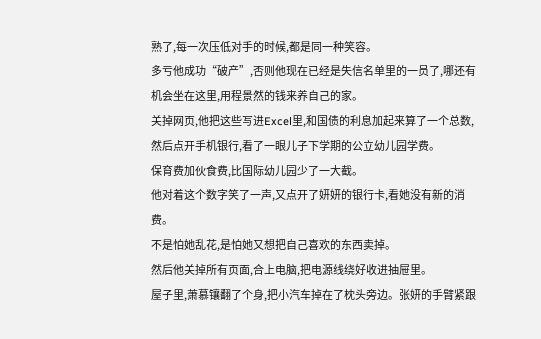熟了,每一次压低对手的时候,都是同一种笑容。
多亏他成功“破产”,否则他现在已经是失信名单里的一员了,哪还有机会坐在这里,用程景然的钱来养自己的家。
关掉网页,他把这些写进Excel里,和国债的利息加起来算了一个总数,然后点开手机银行,看了一眼儿子下学期的公立幼儿园学费。
保育费加伙食费,比国际幼儿园少了一大截。
他对着这个数字笑了一声,又点开了妍妍的银行卡,看她没有新的消费。
不是怕她乱花,是怕她又想把自己喜欢的东西卖掉。
然后他关掉所有页面,合上电脑,把电源线绕好收进抽屉里。
屋子里,萧慕镶翻了个身,把小汽车掉在了枕头旁边。张妍的手臂紧跟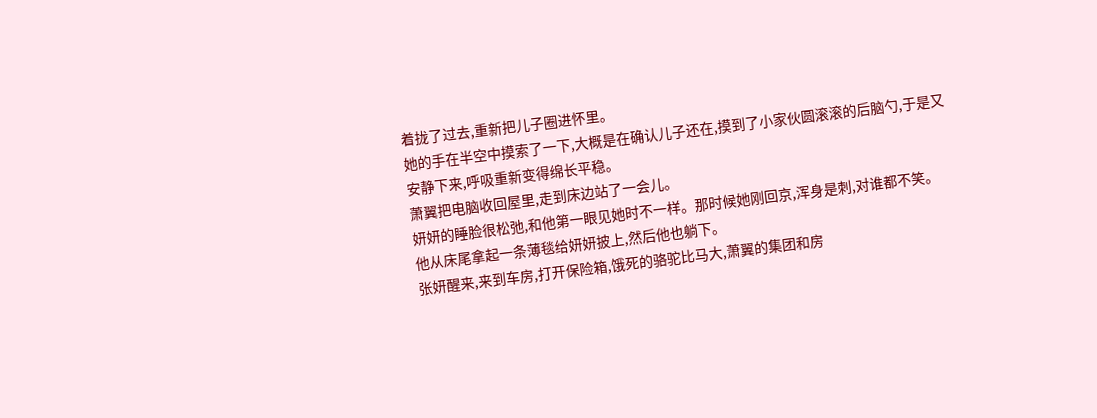着拢了过去,重新把儿子圈进怀里。
她的手在半空中摸索了一下,大概是在确认儿子还在,摸到了小家伙圆滚滚的后脑勺,于是又安静下来,呼吸重新变得绵长平稳。
萧翼把电脑收回屋里,走到床边站了一会儿。
妍妍的睡脸很松弛,和他第一眼见她时不一样。那时候她刚回京,浑身是刺,对谁都不笑。
他从床尾拿起一条薄毯给妍妍披上,然后他也躺下。
张妍醒来,来到车房,打开保险箱,饿死的骆驼比马大,萧翼的集团和房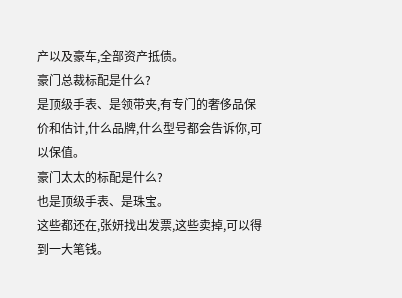产以及豪车,全部资产抵债。
豪门总裁标配是什么?
是顶级手表、是领带夹,有专门的奢侈品保价和估计,什么品牌,什么型号都会告诉你,可以保值。
豪门太太的标配是什么?
也是顶级手表、是珠宝。
这些都还在,张妍找出发票,这些卖掉,可以得到一大笔钱。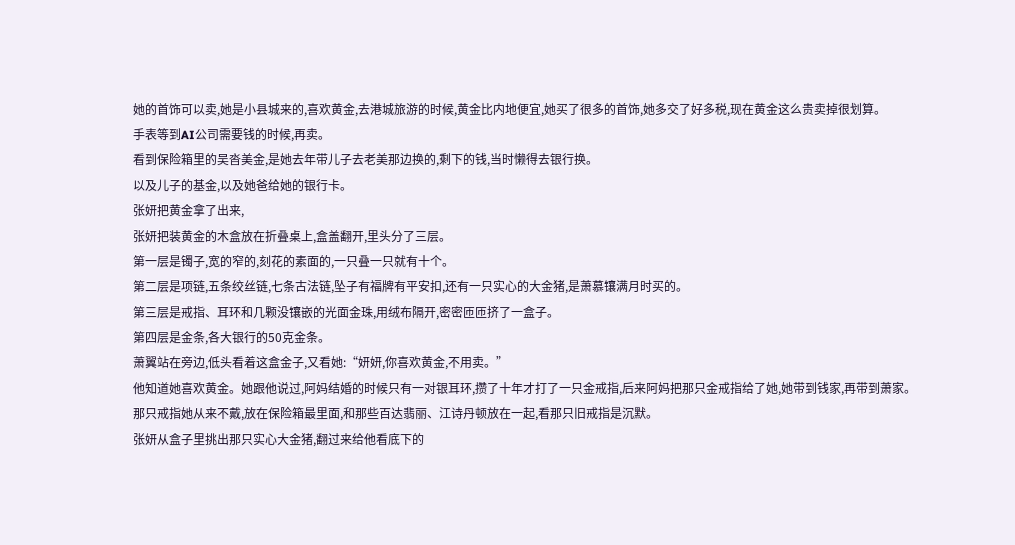她的首饰可以卖,她是小县城来的,喜欢黄金,去港城旅游的时候,黄金比内地便宜,她买了很多的首饰,她多交了好多税,现在黄金这么贵卖掉很划算。
手表等到AI公司需要钱的时候,再卖。
看到保险箱里的吴沓美金,是她去年带儿子去老美那边换的,剩下的钱,当时懒得去银行换。
以及儿子的基金,以及她爸给她的银行卡。
张妍把黄金拿了出来,
张妍把装黄金的木盒放在折叠桌上,盒盖翻开,里头分了三层。
第一层是镯子,宽的窄的,刻花的素面的,一只叠一只就有十个。
第二层是项链,五条绞丝链,七条古法链,坠子有福牌有平安扣,还有一只实心的大金猪,是萧慕镶满月时买的。
第三层是戒指、耳环和几颗没镶嵌的光面金珠,用绒布隔开,密密匝匝挤了一盒子。
第四层是金条,各大银行的50克金条。
萧翼站在旁边,低头看着这盒金子,又看她:“妍妍,你喜欢黄金,不用卖。”
他知道她喜欢黄金。她跟他说过,阿妈结婚的时候只有一对银耳环,攒了十年才打了一只金戒指,后来阿妈把那只金戒指给了她,她带到钱家,再带到萧家。
那只戒指她从来不戴,放在保险箱最里面,和那些百达翡丽、江诗丹顿放在一起,看那只旧戒指是沉默。
张妍从盒子里挑出那只实心大金猪,翻过来给他看底下的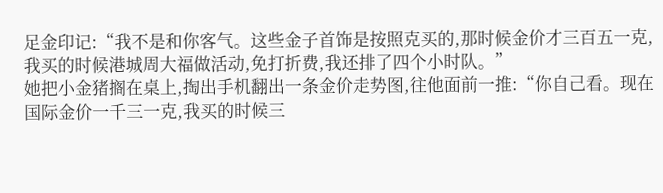足金印记:“我不是和你客气。这些金子首饰是按照克买的,那时候金价才三百五一克,我买的时候港城周大福做活动,免打折费,我还排了四个小时队。”
她把小金猪搁在桌上,掏出手机翻出一条金价走势图,往他面前一推:“你自己看。现在国际金价一千三一克,我买的时候三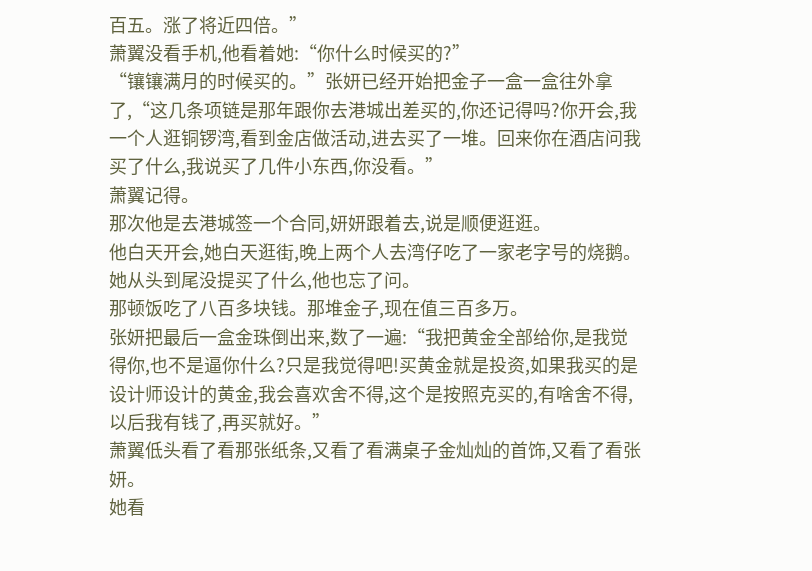百五。涨了将近四倍。”
萧翼没看手机,他看着她:“你什么时候买的?”
“镶镶满月的时候买的。”张妍已经开始把金子一盒一盒往外拿了,“这几条项链是那年跟你去港城出差买的,你还记得吗?你开会,我一个人逛铜锣湾,看到金店做活动,进去买了一堆。回来你在酒店问我买了什么,我说买了几件小东西,你没看。”
萧翼记得。
那次他是去港城签一个合同,妍妍跟着去,说是顺便逛逛。
他白天开会,她白天逛街,晚上两个人去湾仔吃了一家老字号的烧鹅。
她从头到尾没提买了什么,他也忘了问。
那顿饭吃了八百多块钱。那堆金子,现在值三百多万。
张妍把最后一盒金珠倒出来,数了一遍:“我把黄金全部给你,是我觉得你,也不是逼你什么?只是我觉得吧!买黄金就是投资,如果我买的是设计师设计的黄金,我会喜欢舍不得,这个是按照克买的,有啥舍不得,以后我有钱了,再买就好。”
萧翼低头看了看那张纸条,又看了看满桌子金灿灿的首饰,又看了看张妍。
她看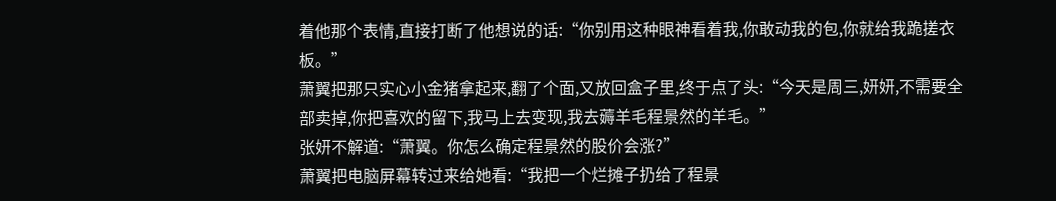着他那个表情,直接打断了他想说的话:“你别用这种眼神看着我,你敢动我的包,你就给我跪搓衣板。”
萧翼把那只实心小金猪拿起来,翻了个面,又放回盒子里,终于点了头:“今天是周三,妍妍,不需要全部卖掉,你把喜欢的留下,我马上去变现,我去薅羊毛程景然的羊毛。”
张妍不解道:“萧翼。你怎么确定程景然的股价会涨?”
萧翼把电脑屏幕转过来给她看:“我把一个烂摊子扔给了程景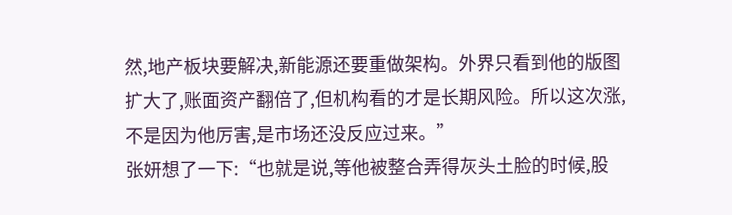然,地产板块要解决,新能源还要重做架构。外界只看到他的版图扩大了,账面资产翻倍了,但机构看的才是长期风险。所以这次涨,不是因为他厉害,是市场还没反应过来。”
张妍想了一下:“也就是说,等他被整合弄得灰头土脸的时候,股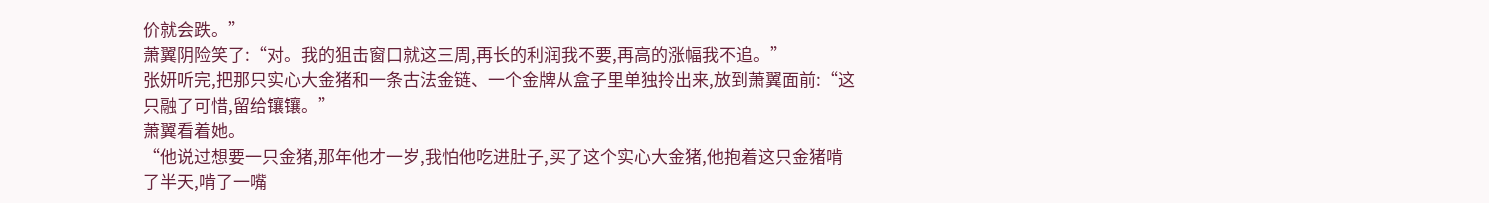价就会跌。”
萧翼阴险笑了:“对。我的狙击窗口就这三周,再长的利润我不要,再高的涨幅我不追。”
张妍听完,把那只实心大金猪和一条古法金链、一个金牌从盒子里单独拎出来,放到萧翼面前:“这只融了可惜,留给镶镶。”
萧翼看着她。
“他说过想要一只金猪,那年他才一岁,我怕他吃进肚子,买了这个实心大金猪,他抱着这只金猪啃了半天,啃了一嘴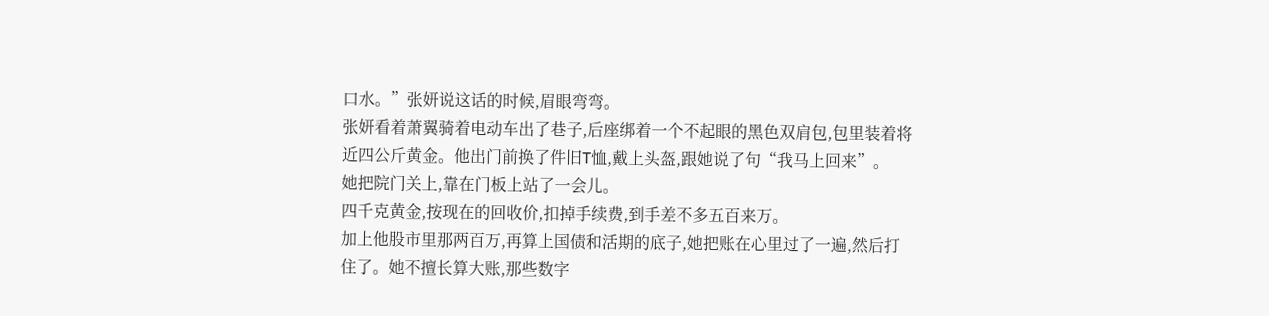口水。”张妍说这话的时候,眉眼弯弯。
张妍看着萧翼骑着电动车出了巷子,后座绑着一个不起眼的黑色双肩包,包里装着将近四公斤黄金。他出门前换了件旧T恤,戴上头盔,跟她说了句“我马上回来”。
她把院门关上,靠在门板上站了一会儿。
四千克黄金,按现在的回收价,扣掉手续费,到手差不多五百来万。
加上他股市里那两百万,再算上国债和活期的底子,她把账在心里过了一遍,然后打住了。她不擅长算大账,那些数字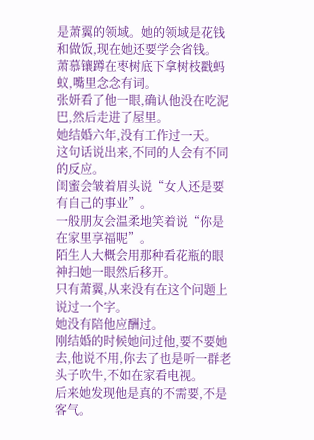是萧翼的领域。她的领域是花钱和做饭,现在她还要学会省钱。
萧慕镶蹲在枣树底下拿树枝戳蚂蚁,嘴里念念有词。
张妍看了他一眼,确认他没在吃泥巴,然后走进了屋里。
她结婚六年,没有工作过一天。
这句话说出来,不同的人会有不同的反应。
闺蜜会皱着眉头说“女人还是要有自己的事业”。
一般朋友会温柔地笑着说“你是在家里享福呢”。
陌生人大概会用那种看花瓶的眼神扫她一眼然后移开。
只有萧翼,从来没有在这个问题上说过一个字。
她没有陪他应酬过。
刚结婚的时候她问过他,要不要她去,他说不用,你去了也是听一群老头子吹牛,不如在家看电视。
后来她发现他是真的不需要,不是客气。